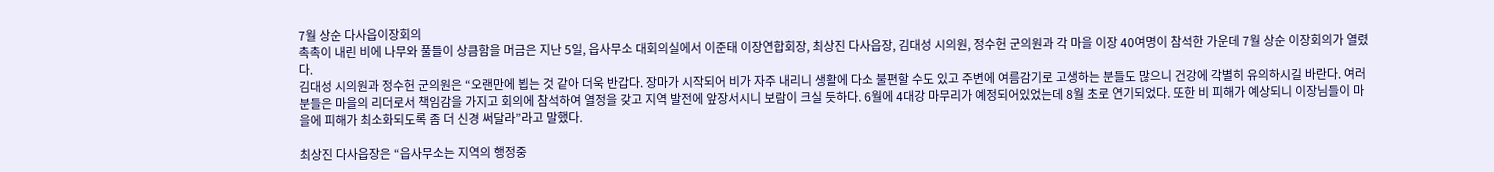7월 상순 다사읍이장회의
촉촉이 내린 비에 나무와 풀들이 상큼함을 머금은 지난 5일, 읍사무소 대회의실에서 이준태 이장연합회장, 최상진 다사읍장, 김대성 시의원, 정수헌 군의원과 각 마을 이장 40여명이 참석한 가운데 7월 상순 이장회의가 열렸다.
김대성 시의원과 정수헌 군의원은 “오랜만에 뵙는 것 같아 더욱 반갑다. 장마가 시작되어 비가 자주 내리니 생활에 다소 불편할 수도 있고 주변에 여름감기로 고생하는 분들도 많으니 건강에 각별히 유의하시길 바란다. 여러분들은 마을의 리더로서 책임감을 가지고 회의에 참석하여 열정을 갖고 지역 발전에 앞장서시니 보람이 크실 듯하다. 6월에 4대강 마무리가 예정되어있었는데 8월 초로 연기되었다. 또한 비 피해가 예상되니 이장님들이 마을에 피해가 최소화되도록 좀 더 신경 써달라”라고 말했다.

최상진 다사읍장은 “읍사무소는 지역의 행정중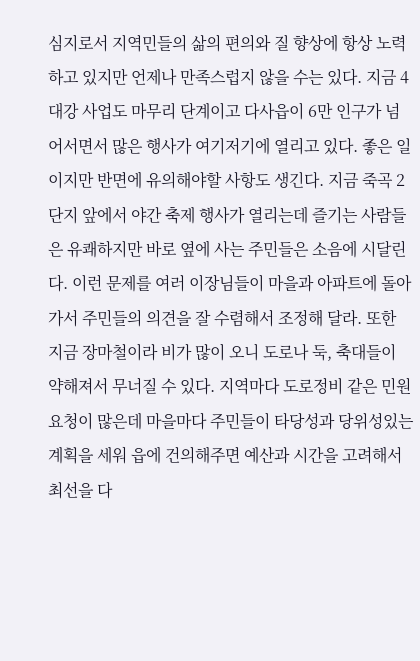심지로서 지역민들의 삶의 편의와 질 향상에 항상 노력하고 있지만 언제나 만족스럽지 않을 수는 있다. 지금 4대강 사업도 마무리 단계이고 다사읍이 6만 인구가 넘어서면서 많은 행사가 여기저기에 열리고 있다. 좋은 일이지만 반면에 유의해야할 사항도 생긴다. 지금 죽곡 2단지 앞에서 야간 축제 행사가 열리는데 즐기는 사람들은 유쾌하지만 바로 옆에 사는 주민들은 소음에 시달린다. 이런 문제를 여러 이장님들이 마을과 아파트에 돌아가서 주민들의 의견을 잘 수렴해서 조정해 달라. 또한 지금 장마철이라 비가 많이 오니 도로나 둑, 축대들이 약해져서 무너질 수 있다. 지역마다 도로정비 같은 민원요청이 많은데 마을마다 주민들이 타당성과 당위성있는 계획을 세워 읍에 건의해주면 예산과 시간을 고려해서 최선을 다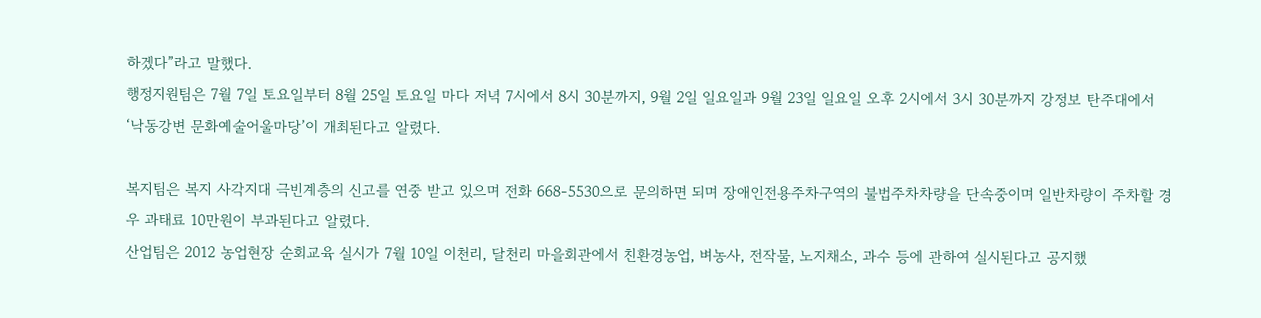하겠다”라고 말했다.
행정지원팀은 7월 7일 토요일부터 8월 25일 토요일 마다 저녁 7시에서 8시 30분까지, 9월 2일 일요일과 9월 23일 일요일 오후 2시에서 3시 30분까지 강정보 탄주대에서 ‘낙동강변 문화예술어울마당’이 개최된다고 알렸다.

복지팀은 복지 사각지대 극빈계층의 신고를 연중 받고 있으며 전화 668-5530으로 문의하면 되며 장애인전용주차구역의 불법주차차량을 단속중이며 일반차량이 주차할 경우 과태료 10만원이 부과된다고 알렸다.
산업팀은 2012 농업현장 순회교육 실시가 7월 10일 이천리, 달천리 마을회관에서 친환경농업, 벼농사, 전작물, 노지채소, 과수 등에 관하여 실시된다고 공지했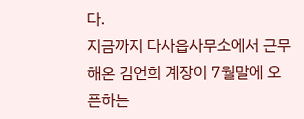다.
지금까지 다사읍사무소에서 근무해온 김언희 계장이 7월말에 오픈하는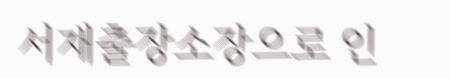서재출장소장으로 인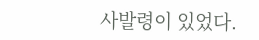사발령이 있었다.